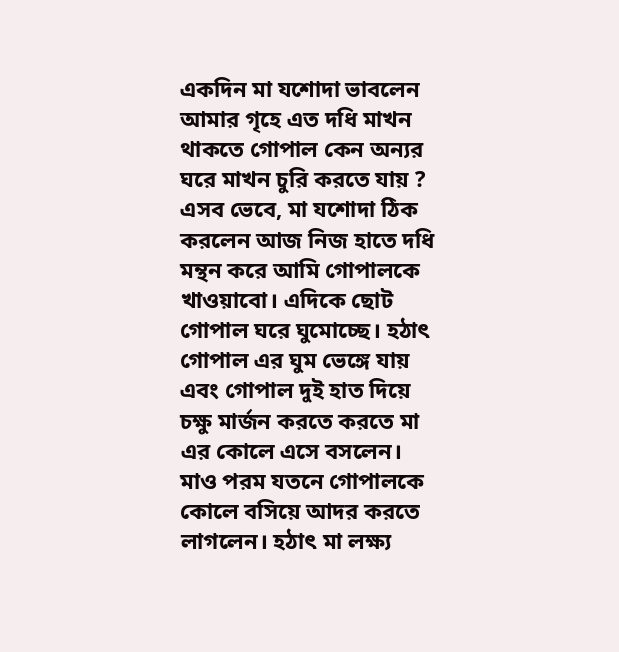একদিন মা যশোদা ভাবলেন আমার গৃহে এত দধি মাখন থাকতে গোপাল কেন অন্যর ঘরে মাখন চুরি করতে যায় ?
এসব ভেবে, মা যশোদা ঠিক করলেন আজ নিজ হাতে দধি মন্থন করে আমি গোপালকে খাওয়াবো। এদিকে ছোট গোপাল ঘরে ঘুমোচ্ছে। হঠাৎ গোপাল এর ঘুম ভেঙ্গে যায় এবং গোপাল দুই হাত দিয়ে চক্ষু মার্জন করতে করতে মা এর কোলে এসে বসলেন। মাও পরম যতনে গোপালকে কোলে বসিয়ে আদর করতে লাগলেন। হঠাৎ মা লক্ষ্য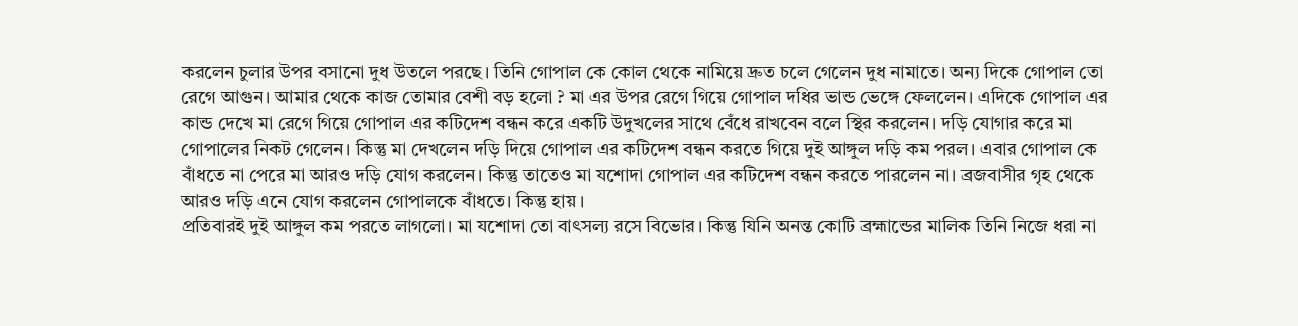করলেন চুলার উপর বসানো দুধ উতলে পরছে। তিনি গোপাল কে কোল থেকে নামিয়ে দ্রুত চলে গেলেন দুধ নামাতে। অন্য দিকে গোপাল তো রেগে আগুন। আমার থেকে কাজ তোমার বেশী বড় হলো ? মা এর উপর রেগে গিয়ে গোপাল দধির ভান্ড ভেঙ্গে ফেললেন। এদিকে গোপাল এর কান্ড দেখে মা রেগে গিয়ে গোপাল এর কটিদেশ বন্ধন করে একটি উদুখলের সাথে বেঁধে রাখবেন বলে স্থির করলেন। দড়ি যোগার করে মা গোপালের নিকট গেলেন। কিন্তু মা দেখলেন দড়ি দিয়ে গোপাল এর কটিদেশ বন্ধন করতে গিয়ে দুই আঙ্গুল দড়ি কম পরল। এবার গোপাল কে বাঁধতে না পেরে মা আরও দড়ি যোগ করলেন। কিন্তু তাতেও মা যশোদা গোপাল এর কটিদেশ বন্ধন করতে পারলেন না। ব্রজবাসীর গৃহ থেকে আরও দড়ি এনে যোগ করলেন গোপালকে বাঁধতে। কিন্তু হায় ।
প্রতিবারই দুই আঙ্গুল কম পরতে লাগলো। মা যশোদা তো বাৎসল্য রসে বিভোর। কিন্তু যিনি অনন্ত কোটি ব্রহ্মান্ডের মালিক তিনি নিজে ধরা না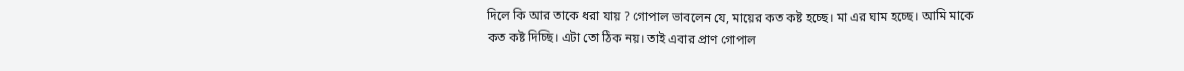দিলে কি আর তাকে ধরা যায় ? গোপাল ভাবলেন যে, মায়ের কত কষ্ট হচ্ছে। মা এর ঘাম হচ্ছে। আমি মাকে কত কষ্ট দিচ্ছি। এটা তো ঠিক নয়। তাই এবার প্রাণ গোপাল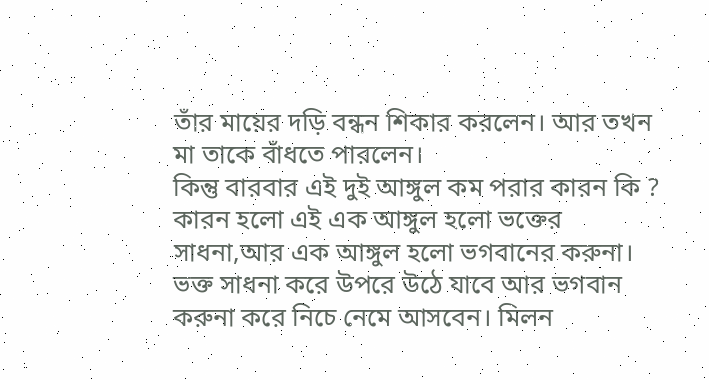তাঁর মায়ের দড়ি বন্ধন শিকার করলেন। আর তখন মা তাকে বাঁধতে পারলেন।
কিন্তু বারবার এই দুই আঙ্গুল কম পরার কারন কি ?
কারন হলো এই এক আঙ্গুল হলো ভক্তের সাধনা,আর এক আঙ্গুল হলো ভগবানের করুনা। ভক্ত সাধনা করে উপরে উঠে যাবে আর ভগবান করুনা করে নিচে নেমে আসবেন। মিলন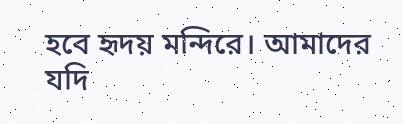হবে হৃদয় মন্দিরে। আমাদের যদি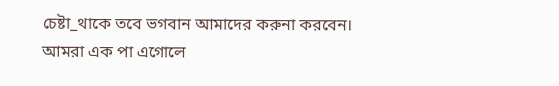চেষ্টা_থাকে তবে ভগবান আমাদের করুনা করবেন। আমরা এক পা এগোলে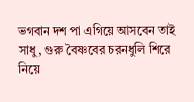ভগবান দশ পা এগিয়ে আসবেন তাই সাধু, গুরু বৈষ্ণবের চরনধুলি শিরে নিয়ে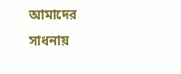আমাদের সাধনায়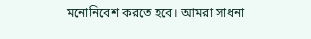মনোনিবেশ করতে হবে। আমরা সাধনা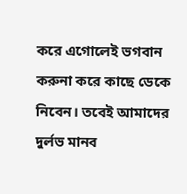করে এগোলেই ভগবান করুনা করে কাছে ডেকে নিবেন। তবেই আমাদের দুর্লভ মানব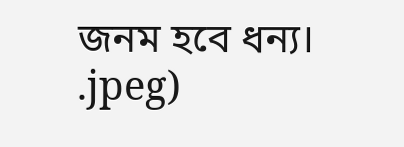জনম হবে ধন্য।
.jpeg)